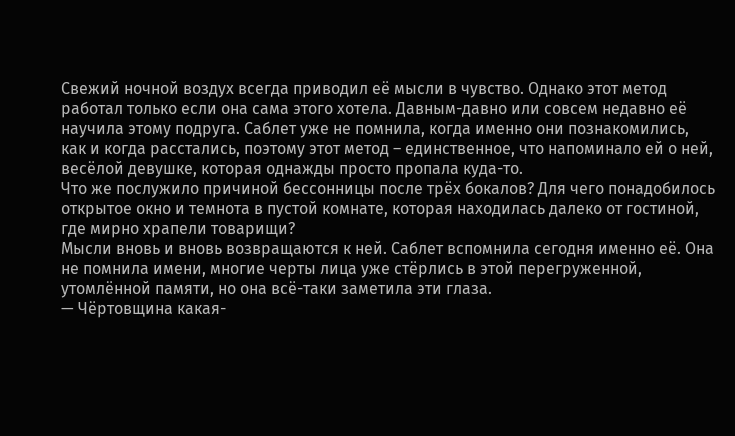Свежий ночной воздух всегда приводил её мысли в чувство. Однако этот метод работал только если она сама этого хотела. Давным-давно или совсем недавно её научила этому подруга. Саблет уже не помнила, когда именно они познакомились, как и когда расстались, поэтому этот метод – единственное, что напоминало ей о ней, весёлой девушке, которая однажды просто пропала куда-то.
Что же послужило причиной бессонницы после трёх бокалов? Для чего понадобилось открытое окно и темнота в пустой комнате, которая находилась далеко от гостиной, где мирно храпели товарищи?
Мысли вновь и вновь возвращаются к ней. Саблет вспомнила сегодня именно её. Она не помнила имени, многие черты лица уже стёрлись в этой перегруженной, утомлённой памяти, но она всё-таки заметила эти глаза.
— Чёртовщина какая-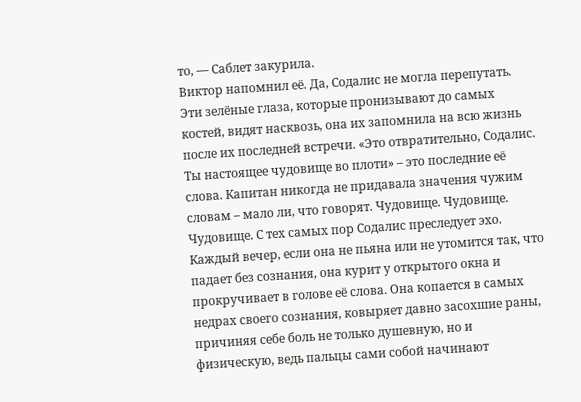то, — Саблет закурила.
Виктор напомнил её. Да, Содалис не могла перепутать. Эти зелёные глаза, которые пронизывают до самых костей, видят насквозь, она их запомнила на всю жизнь после их последней встречи. «Это отвратительно, Содалис. Ты настоящее чудовище во плоти» – это последние её слова. Капитан никогда не придавала значения чужим словам – мало ли, что говорят. Чудовище. Чудовище. Чудовище. С тех самых пор Содалис преследует эхо. Каждый вечер, если она не пьяна или не утомится так, что падает без сознания, она курит у открытого окна и прокручивает в голове её слова. Она копается в самых недрах своего сознания, ковыряет давно засохшие раны, причиняя себе боль не только душевную, но и физическую, ведь пальцы сами собой начинают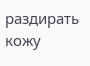раздирать кожу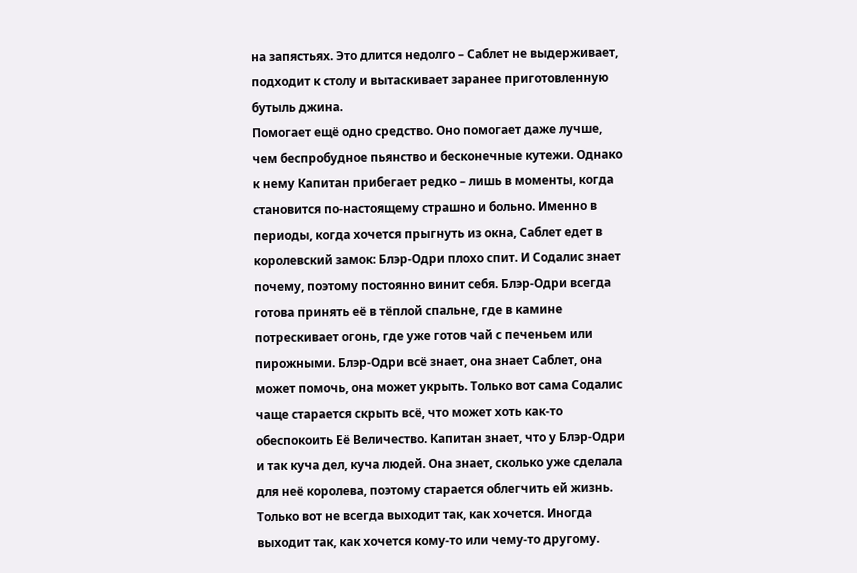на запястьях. Это длится недолго – Саблет не выдерживает, подходит к столу и вытаскивает заранее приготовленную бутыль джина.
Помогает ещё одно средство. Оно помогает даже лучше, чем беспробудное пьянство и бесконечные кутежи. Однако к нему Капитан прибегает редко – лишь в моменты, когда становится по-настоящему страшно и больно. Именно в периоды, когда хочется прыгнуть из окна, Саблет едет в королевский замок: Блэр-Одри плохо спит. И Содалис знает почему, поэтому постоянно винит себя. Блэр-Одри всегда готова принять её в тёплой спальне, где в камине потрескивает огонь, где уже готов чай с печеньем или пирожными. Блэр-Одри всё знает, она знает Саблет, она может помочь, она может укрыть. Только вот сама Содалис чаще старается скрыть всё, что может хоть как-то обеспокоить Её Величество. Капитан знает, что у Блэр-Одри и так куча дел, куча людей. Она знает, сколько уже сделала для неё королева, поэтому старается облегчить ей жизнь. Только вот не всегда выходит так, как хочется. Иногда выходит так, как хочется кому-то или чему-то другому.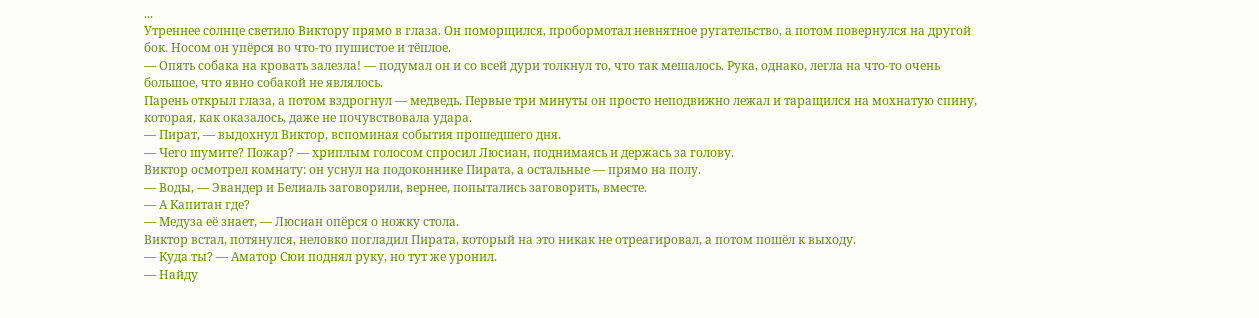...
Утреннее солнце светило Виктору прямо в глаза. Он поморщился, пробормотал невнятное ругательство, а потом повернулся на другой бок. Носом он упёрся во что-то пушистое и тёплое.
— Опять собака на кровать залезла! — подумал он и со всей дури толкнул то, что так мешалось. Рука, однако, легла на что-то очень большое, что явно собакой не являлось.
Парень открыл глаза, а потом вздрогнул — медведь. Первые три минуты он просто неподвижно лежал и таращился на мохнатую спину, которая, как оказалось, даже не почувствовала удара.
— Пират, — выдохнул Виктор, вспоминая события прошедшего дня.
— Чего шумите? Пожар? — хриплым голосом спросил Люсиан, поднимаясь и держась за голову.
Виктор осмотрел комнату: он уснул на подоконнике Пирата, а остальные — прямо на полу.
— Воды, — Эвандер и Белиаль заговорили, вернее, попытались заговорить, вместе.
— А Капитан где?
— Медуза её знает, — Люсиан опёрся о ножку стола.
Виктор встал, потянулся, неловко погладил Пирата, который на это никак не отреагировал, а потом пошёл к выходу.
— Куда ты? — Аматор Сюи поднял руку, но тут же уронил.
— Найду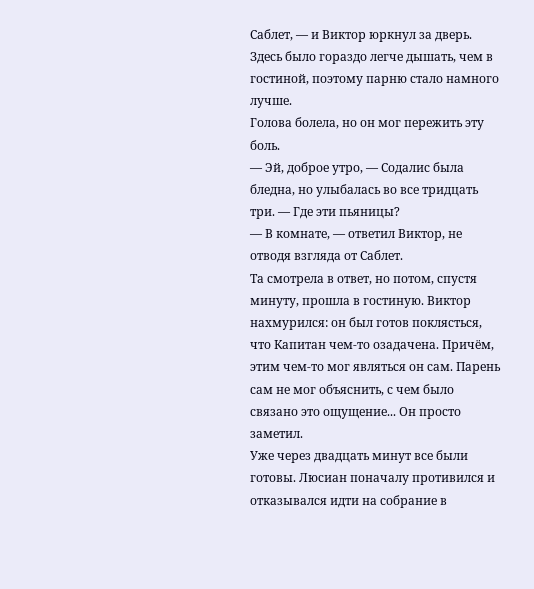Саблет, — и Виктор юркнул за дверь. Здесь было гораздо легче дышать, чем в гостиной, поэтому парню стало намного лучше.
Голова болела, но он мог пережить эту боль.
— Эй, доброе утро, — Содалис была бледна, но улыбалась во все тридцать три. — Где эти пьяницы?
— В комнате, — ответил Виктор, не отводя взгляда от Саблет.
Та смотрела в ответ, но потом, спустя минуту, прошла в гостиную. Виктор нахмурился: он был готов поклясться, что Капитан чем-то озадачена. Причём, этим чем-то мог являться он сам. Парень сам не мог объяснить, с чем было связано это ощущение... Он просто заметил.
Уже через двадцать минут все были готовы. Люсиан поначалу противился и отказывался идти на собрание в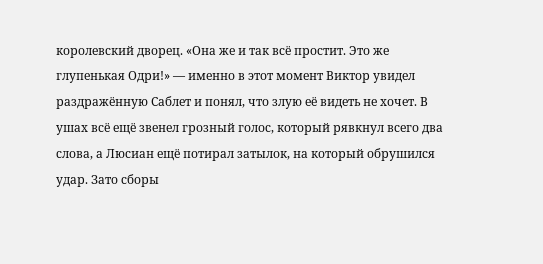королевский дворец. «Она же и так всё простит. Это же глупенькая Одри!» — именно в этот момент Виктор увидел раздражённую Саблет и понял, что злую её видеть не хочет. В ушах всё ещё звенел грозный голос, который рявкнул всего два слова, а Люсиан ещё потирал затылок, на который обрушился удар. Зато сборы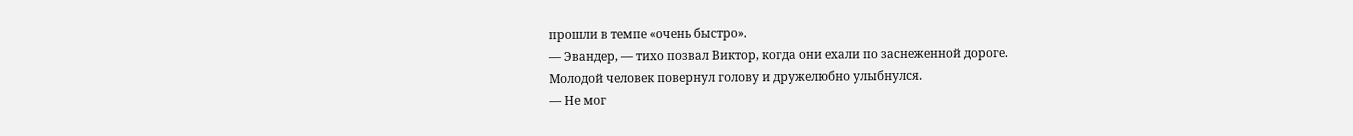прошли в темпе «очень быстро».
— Эвандер, — тихо позвал Виктор, когда они ехали по заснеженной дороге.
Молодой человек повернул голову и дружелюбно улыбнулся.
— Не мог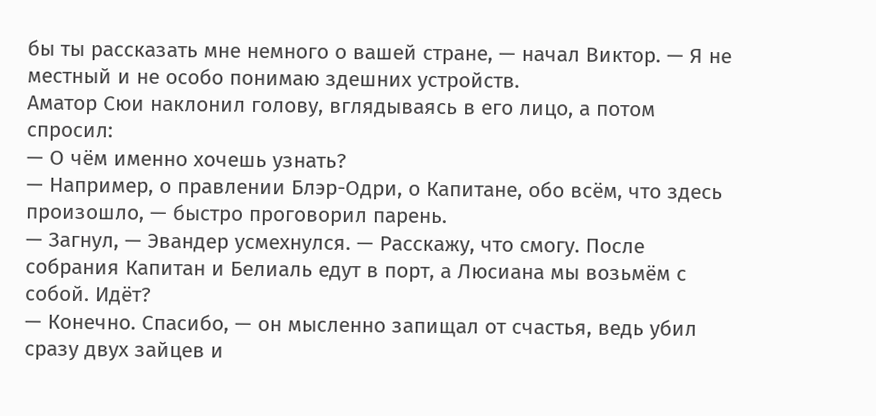бы ты рассказать мне немного о вашей стране, — начал Виктор. — Я не местный и не особо понимаю здешних устройств.
Аматор Сюи наклонил голову, вглядываясь в его лицо, а потом спросил:
— О чём именно хочешь узнать?
— Например, о правлении Блэр-Одри, о Капитане, обо всём, что здесь произошло, — быстро проговорил парень.
— Загнул, — Эвандер усмехнулся. — Расскажу, что смогу. После собрания Капитан и Белиаль едут в порт, а Люсиана мы возьмём с собой. Идёт?
— Конечно. Спасибо, — он мысленно запищал от счастья, ведь убил сразу двух зайцев и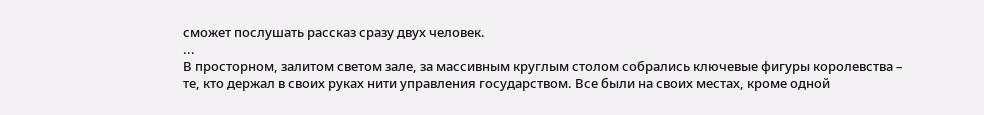сможет послушать рассказ сразу двух человек.
...
В просторном, залитом светом зале, за массивным круглым столом собрались ключевые фигуры королевства – те, кто держал в своих руках нити управления государством. Все были на своих местах, кроме одной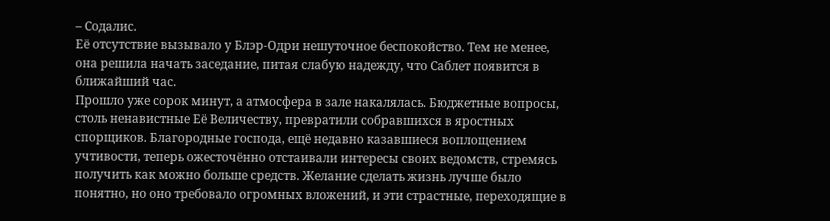– Содалис.
Её отсутствие вызывало у Блэр-Одри нешуточное беспокойство. Тем не менее, она решила начать заседание, питая слабую надежду, что Саблет появится в ближайший час.
Прошло уже сорок минут, а атмосфера в зале накалялась. Бюджетные вопросы, столь ненавистные Её Величеству, превратили собравшихся в яростных спорщиков. Благородные господа, ещё недавно казавшиеся воплощением учтивости, теперь ожесточённо отстаивали интересы своих ведомств, стремясь получить как можно больше средств. Желание сделать жизнь лучше было понятно, но оно требовало огромных вложений, и эти страстные, переходящие в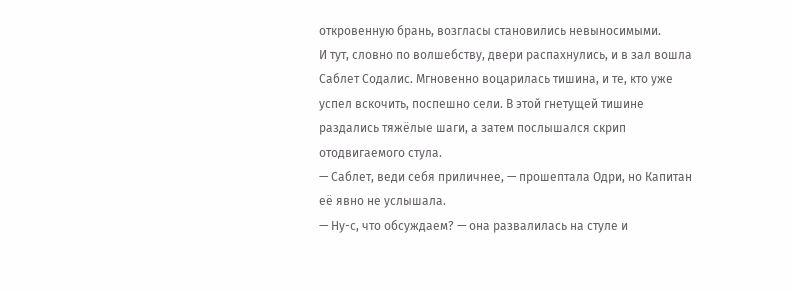откровенную брань, возгласы становились невыносимыми.
И тут, словно по волшебству, двери распахнулись, и в зал вошла Саблет Содалис. Мгновенно воцарилась тишина, и те, кто уже успел вскочить, поспешно сели. В этой гнетущей тишине раздались тяжёлые шаги, а затем послышался скрип отодвигаемого стула.
— Саблет, веди себя приличнее, — прошептала Одри, но Капитан её явно не услышала.
— Ну-с, что обсуждаем? — она развалилась на стуле и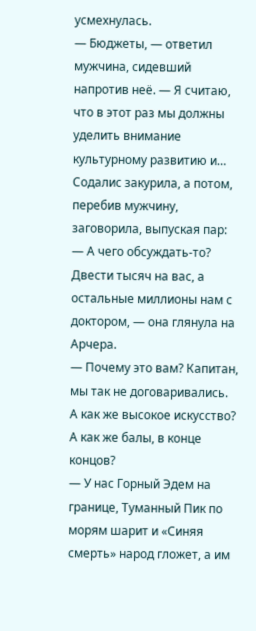усмехнулась.
— Бюджеты, — ответил мужчина, сидевший напротив неё. — Я считаю, что в этот раз мы должны уделить внимание культурному развитию и…
Содалис закурила, а потом, перебив мужчину, заговорила, выпуская пар:
— А чего обсуждать-то? Двести тысяч на вас, а остальные миллионы нам с доктором, — она глянула на Арчера.
— Почему это вам? Капитан, мы так не договаривались. А как же высокое искусство? А как же балы, в конце концов?
— У нас Горный Эдем на границе, Туманный Пик по морям шарит и «Синяя смерть» народ гложет, а им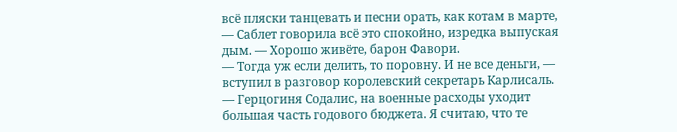всё пляски танцевать и песни орать, как котам в марте, — Саблет говорила всё это спокойно, изредка выпуская дым. — Хорошо живёте, барон Фавори.
— Тогда уж если делить, то поровну. И не все деньги, — вступил в разговор королевский секретарь Карлисаль. — Герцогиня Содалис, на военные расходы уходит большая часть годового бюджета. Я считаю, что те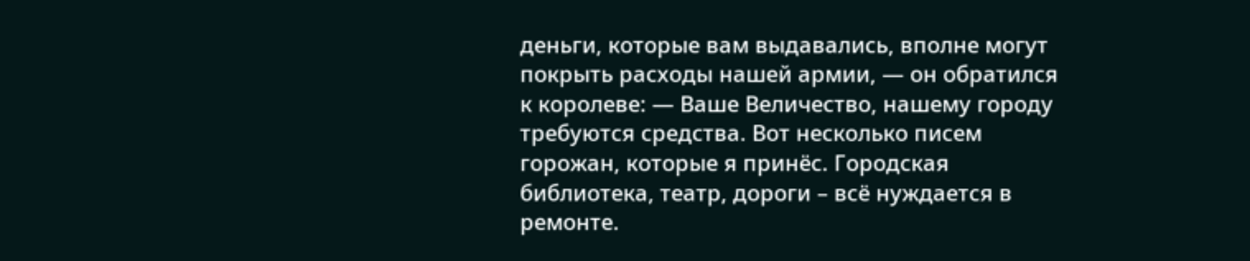деньги, которые вам выдавались, вполне могут покрыть расходы нашей армии, — он обратился к королеве: — Ваше Величество, нашему городу требуются средства. Вот несколько писем горожан, которые я принёс. Городская библиотека, театр, дороги – всё нуждается в ремонте.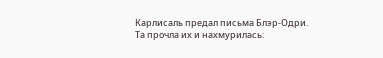Карлисаль предал письма Блэр-Одри. Та прочла их и нахмурилась: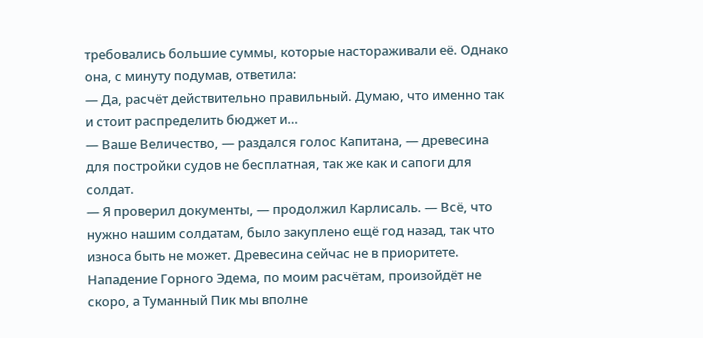требовались большие суммы, которые настораживали её. Однако она, с минуту подумав, ответила:
— Да, расчёт действительно правильный. Думаю, что именно так и стоит распределить бюджет и…
— Ваше Величество, — раздался голос Капитана, — древесина для постройки судов не бесплатная, так же как и сапоги для солдат.
— Я проверил документы, — продолжил Карлисаль. — Всё, что нужно нашим солдатам, было закуплено ещё год назад, так что износа быть не может. Древесина сейчас не в приоритете. Нападение Горного Эдема, по моим расчётам, произойдёт не скоро, а Туманный Пик мы вполне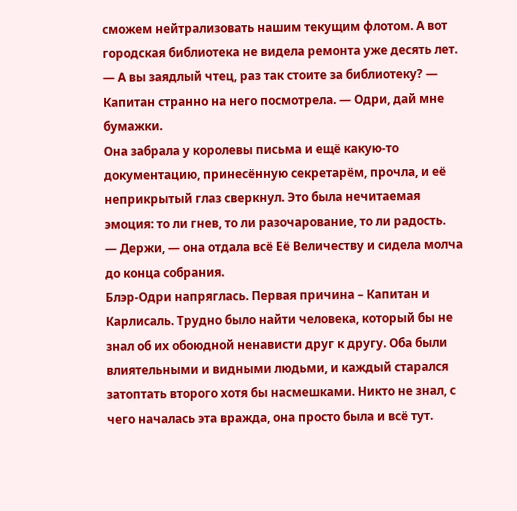сможем нейтрализовать нашим текущим флотом. А вот городская библиотека не видела ремонта уже десять лет.
— А вы заядлый чтец, раз так стоите за библиотеку? — Капитан странно на него посмотрела. — Одри, дай мне бумажки.
Она забрала у королевы письма и ещё какую-то документацию, принесённую секретарём, прочла, и её неприкрытый глаз сверкнул. Это была нечитаемая эмоция: то ли гнев, то ли разочарование, то ли радость.
— Держи, — она отдала всё Её Величеству и сидела молча до конца собрания.
Блэр-Одри напряглась. Первая причина – Капитан и Карлисаль. Трудно было найти человека, который бы не знал об их обоюдной ненависти друг к другу. Оба были влиятельными и видными людьми, и каждый старался затоптать второго хотя бы насмешками. Никто не знал, с чего началась эта вражда, она просто была и всё тут.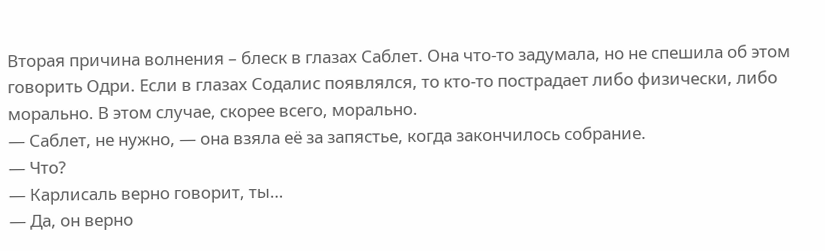Вторая причина волнения – блеск в глазах Саблет. Она что-то задумала, но не спешила об этом говорить Одри. Если в глазах Содалис появлялся, то кто-то пострадает либо физически, либо морально. В этом случае, скорее всего, морально.
— Саблет, не нужно, — она взяла её за запястье, когда закончилось собрание.
— Что?
— Карлисаль верно говорит, ты…
— Да, он верно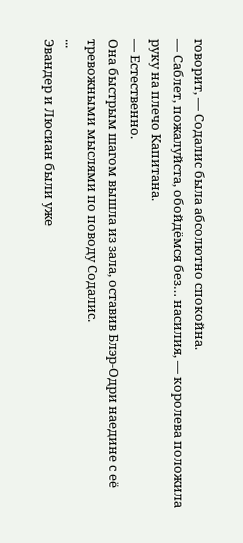говорит, — Содалис была абсолютно спокойна.
— Саблет, пожалуйста, обойдёмся без… насилия, — королева положила руку на плечо Капитана.
— Естественно.
Она быстрым шагом вышла из зала, оставив Блэр-Одри наедине с её тревожными мыслями по поводу Содалис.
...
Эвандер и Люсиан были уже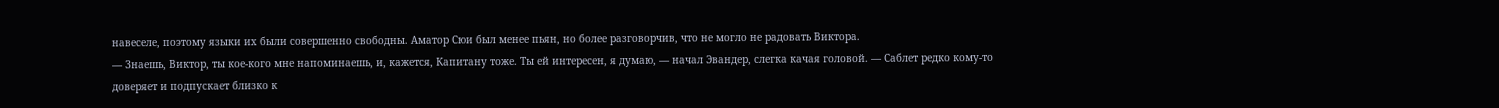навеселе, поэтому языки их были совершенно свободны. Аматор Сюи был менее пьян, но более разговорчив, что не могло не радовать Виктора.
— Знаешь, Виктор, ты кое-кого мне напоминаешь, и, кажется, Капитану тоже. Ты ей интересен, я думаю, — начал Эвандер, слегка качая головой. — Саблет редко кому-то доверяет и подпускает близко к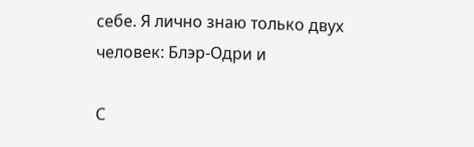себе. Я лично знаю только двух человек: Блэр-Одри и

С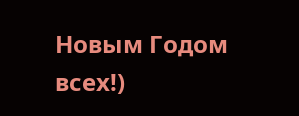Новым Годом всех!)